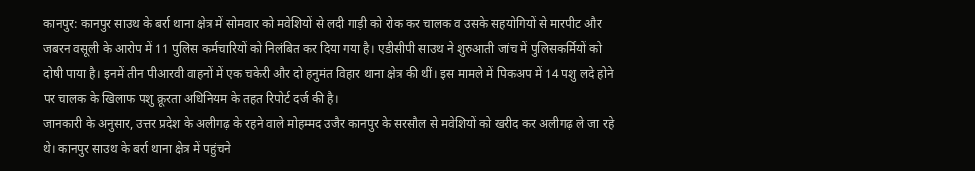कानपुर: कानपुर साउथ के बर्रा थाना क्षेत्र में सोमवार को मवेशियों से लदी गाड़ी को रोक कर चालक व उसके सहयोगियों से मारपीट और जबरन वसूली के आरोप में 11 पुलिस कर्मचारियों को निलंबित कर दिया गया है। एडीसीपी साउथ ने शुरुआती जांच में पुलिसकर्मियों को दोषी पाया है। इनमें तीन पीआरवी वाहनों में एक चकेरी और दो हनुमंत विहार थाना क्षेत्र की थीं। इस मामले में पिकअप में 14 पशु लदे होने पर चालक के खिलाफ पशु क्रूरता अधिनियम के तहत रिपोर्ट दर्ज की है।
जानकारी के अनुसार, उत्तर प्रदेश के अलीगढ़ के रहने वाले मोहम्मद उजैर कानपुर के सरसौल से मवेशियों को खरीद कर अलीगढ़ ले जा रहे थे। कानपुर साउथ के बर्रा थाना क्षेत्र में पहुंचने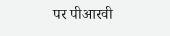पर पीआरवी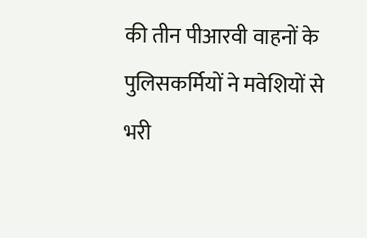की तीन पीआरवी वाहनों के पुलिसकर्मियों ने मवेशियों से भरी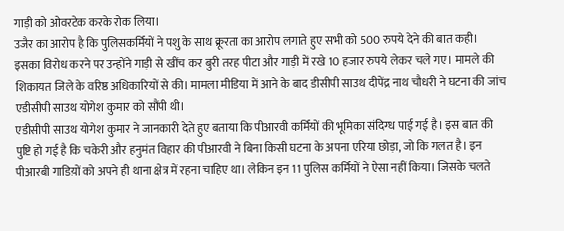गाड़ी को ओवरटेक करके रोक लिया।
उजैर का आरोप है कि पुलिसकर्मियों ने पशु के साथ क्रूरता का आरोप लगाते हुए सभी को 500 रुपये देने की बात कही। इसका विरोध करने पर उन्होंने गाड़ी से खींच कर बुरी तरह पीटा और गाड़ी में रखे 10 हजार रुपये लेकर चले गए। मामले की शिकायत जिले के वरिष्ठ अधिकारियों से की। मामला मीडिया में आने के बाद डीसीपी साउथ दीपेंद्र नाथ चौधरी ने घटना की जांच एडीसीपी साउथ योगेश कुमार को सौंपी थी।
एडीसीपी साउथ योगेश कुमार ने जानकारी देते हुए बताया कि पीआरवी कर्मियों की भूमिका संदिग्ध पाई गई है। इस बात की पुष्टि हो गई है कि चकेरी और हनुमंत विहार की पीआरवी ने बिना किसी घटना के अपना एरिया छोड़ा, जो कि गलत है। इन पीआरबी गाडिय़ों को अपने ही थाना क्षेत्र में रहना चाहिए था। लेकिन इन 11 पुलिस कर्मियों ने ऐसा नहीं किया। जिसके चलते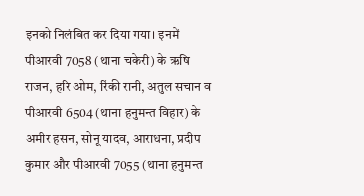इनको निलंबित कर दिया गया। इनमें पीआरवी 7058 (थाना चकेरी) के ऋषि राजन, हरि ओम, रिंकी रानी, अतुल सचान व पीआरवी 6504 (थाना हनुमन्त विहार) के अमीर हसन, सोनू यादव, आराधना, प्रदीप कुमार और पीआरवी 7055 (थाना हनुमन्त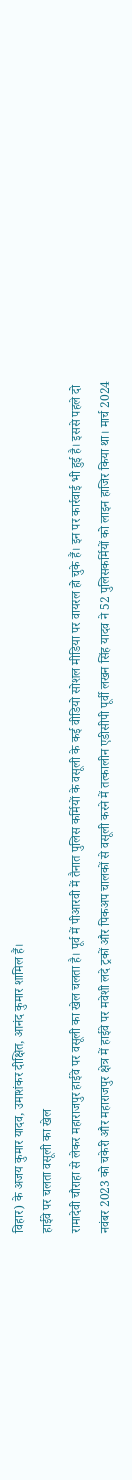विहार) के अजय कुमार यादव, उमाशंकर दीक्षित, आनंद कुमार शामिल हैं।
हाईवे पर चलता वसूली का खेल
रामादेवी चौराहा से लेकर महाराजपुर हाईवे पर वसूली का खेल चलता है। पूर्व में पीआरवी में तैनात पुलिस कर्मियों के वसूली के कई वीडियो सोशल मीडिया पर वायरल हो चुके हैं। इन पर कार्रवाई भी हुई है। इससे पहले दो नवंबर 2023 को चकेरी और महाराजपुर क्षेत्र में हाईवे पर मवेशी लदे ट्रकों और पिकअप चालकों से वसूली करने में तत्कालीन एडीसीपी पूर्वी लखन सिंह यादव ने 52 पुलिसकर्मियों को लाइन हाजिर किया था। मार्च 2024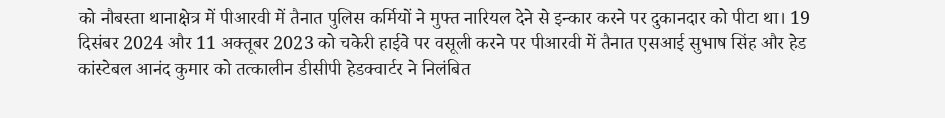को नौबस्ता थानाक्षेत्र में पीआरवी में तैनात पुलिस कर्मियों ने मुफ्त नारियल देने से इन्कार करने पर दुकानदार को पीटा था। 19 दिसंबर 2024 और 11 अक्तूबर 2023 को चकेरी हाईवे पर वसूली करने पर पीआरवी में तैनात एसआई सुभाष सिंह और हेड कांस्टेबल आनंद कुमार को तत्कालीन डीसीपी हेडक्वार्टर ने निलंबित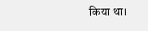किया था।